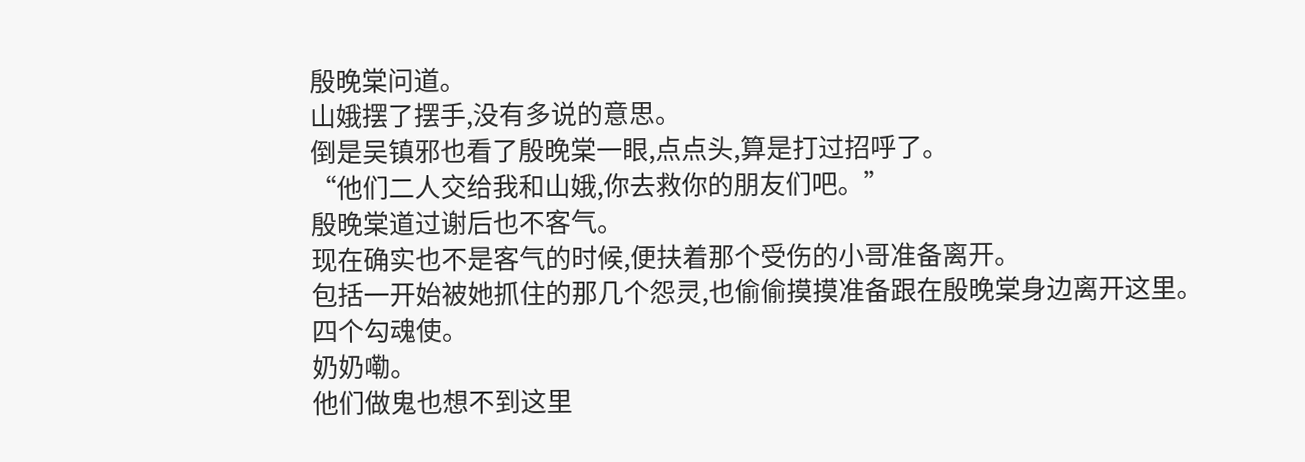殷晚棠问道。
山娥摆了摆手,没有多说的意思。
倒是吴镇邪也看了殷晚棠一眼,点点头,算是打过招呼了。
“他们二人交给我和山娥,你去救你的朋友们吧。”
殷晚棠道过谢后也不客气。
现在确实也不是客气的时候,便扶着那个受伤的小哥准备离开。
包括一开始被她抓住的那几个怨灵,也偷偷摸摸准备跟在殷晚棠身边离开这里。
四个勾魂使。
奶奶嘞。
他们做鬼也想不到这里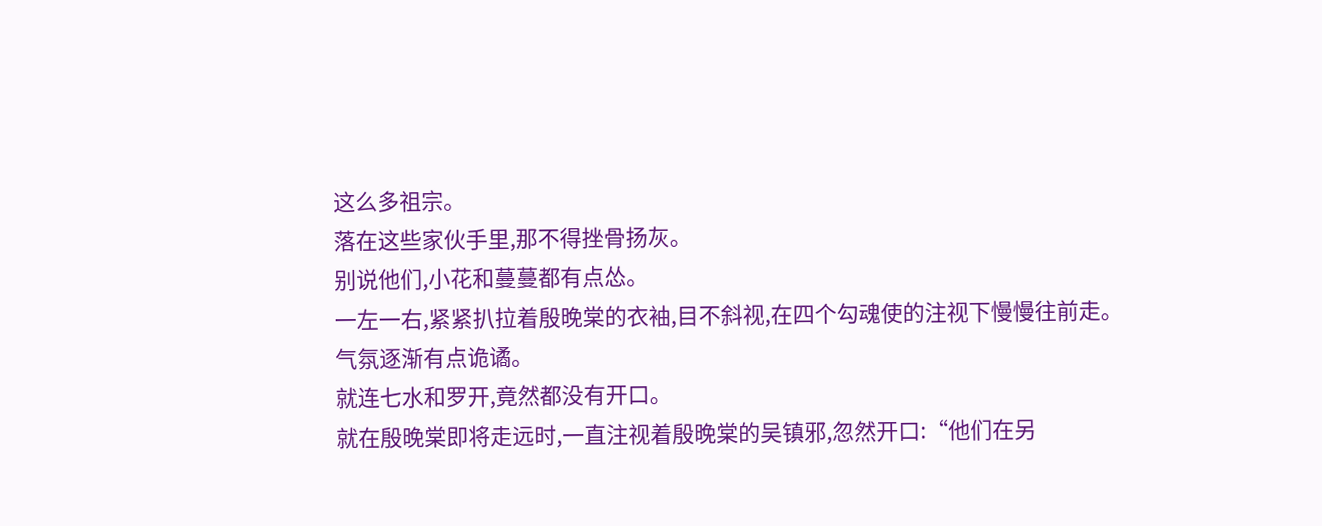这么多祖宗。
落在这些家伙手里,那不得挫骨扬灰。
别说他们,小花和蔓蔓都有点怂。
一左一右,紧紧扒拉着殷晚棠的衣袖,目不斜视,在四个勾魂使的注视下慢慢往前走。
气氛逐渐有点诡谲。
就连七水和罗开,竟然都没有开口。
就在殷晚棠即将走远时,一直注视着殷晚棠的吴镇邪,忽然开口:“他们在另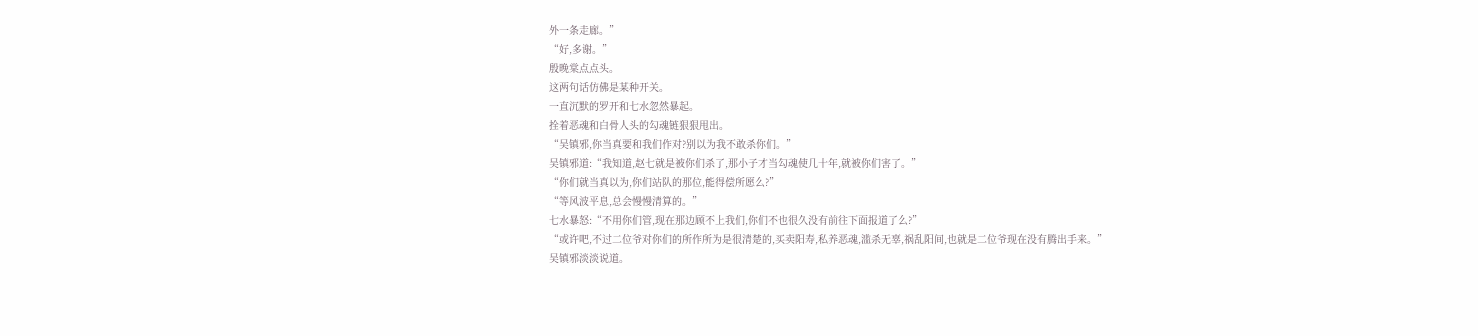外一条走廊。”
“好,多谢。”
殷晚棠点点头。
这两句话仿佛是某种开关。
一直沉默的罗开和七水忽然暴起。
拴着恶魂和白骨人头的勾魂链狠狠甩出。
“吴镇邪,你当真要和我们作对?别以为我不敢杀你们。”
吴镇邪道:“我知道,赵七就是被你们杀了,那小子才当勾魂使几十年,就被你们害了。”
“你们就当真以为,你们站队的那位,能得偿所愿么?”
“等风波平息,总会慢慢清算的。”
七水暴怒:“不用你们管,现在那边顾不上我们,你们不也很久没有前往下面报道了么?”
“或许吧,不过二位爷对你们的所作所为是很清楚的,买卖阳寿,私养恶魂,滥杀无辜,祸乱阳间,也就是二位爷现在没有腾出手来。”
吴镇邪淡淡说道。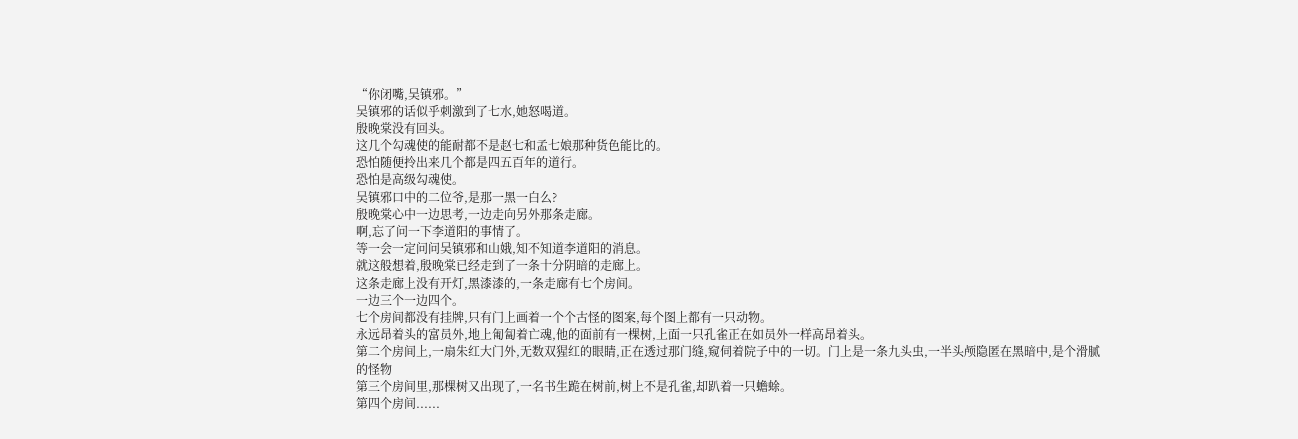“你闭嘴,吴镇邪。”
吴镇邪的话似乎刺激到了七水,她怒喝道。
殷晚棠没有回头。
这几个勾魂使的能耐都不是赵七和孟七娘那种货色能比的。
恐怕随便拎出来几个都是四五百年的道行。
恐怕是高级勾魂使。
吴镇邪口中的二位爷,是那一黑一白么?
殷晚棠心中一边思考,一边走向另外那条走廊。
啊,忘了问一下李道阳的事情了。
等一会一定问问吴镇邪和山娥,知不知道李道阳的消息。
就这般想着,殷晚棠已经走到了一条十分阴暗的走廊上。
这条走廊上没有开灯,黑漆漆的,一条走廊有七个房间。
一边三个一边四个。
七个房间都没有挂牌,只有门上画着一个个古怪的图案,每个图上都有一只动物。
永远昂着头的富员外,地上匍匐着亡魂,他的面前有一棵树,上面一只孔雀正在如员外一样高昂着头。
第二个房间上,一扇朱红大门外,无数双猩红的眼睛,正在透过那门缝,窥伺着院子中的一切。门上是一条九头虫,一半头颅隐匿在黑暗中,是个滑腻的怪物
第三个房间里,那棵树又出现了,一名书生跪在树前,树上不是孔雀,却趴着一只蟾蜍。
第四个房间......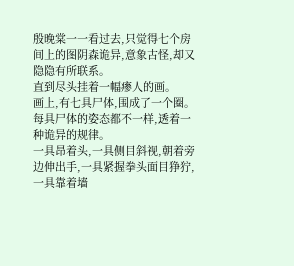殷晚棠一一看过去,只觉得七个房间上的图阴森诡异,意象古怪,却又隐隐有所联系。
直到尽头挂着一幅瘆人的画。
画上,有七具尸体,围成了一个圈。
每具尸体的姿态都不一样,透着一种诡异的规律。
一具昂着头,一具侧目斜视,朝着旁边伸出手,一具紧握拳头面目狰狞,一具靠着墙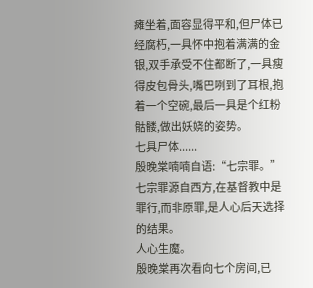瘫坐着,面容显得平和,但尸体已经腐朽,一具怀中抱着满满的金银,双手承受不住都断了,一具瘦得皮包骨头,嘴巴咧到了耳根,抱着一个空碗,最后一具是个红粉骷髅,做出妖娆的姿势。
七具尸体......
殷晚棠喃喃自语:“七宗罪。”
七宗罪源自西方,在基督教中是罪行,而非原罪,是人心后天选择的结果。
人心生魔。
殷晚棠再次看向七个房间,已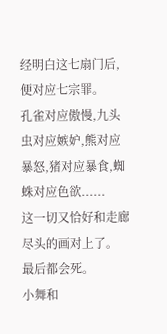经明白这七扇门后,便对应七宗罪。
孔雀对应傲慢,九头虫对应嫉妒,熊对应暴怒,猪对应暴食,蜘蛛对应色欲......
这一切又恰好和走廊尽头的画对上了。
最后都会死。
小舞和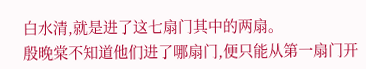白水清,就是进了这七扇门其中的两扇。
殷晚棠不知道他们进了哪扇门,便只能从第一扇门开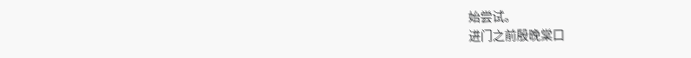始尝试。
进门之前殷晚棠口